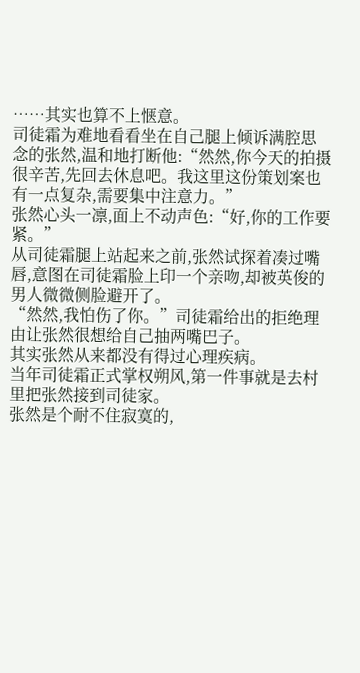……其实也算不上惬意。
司徒霜为难地看看坐在自己腿上倾诉满腔思念的张然,温和地打断他:“然然,你今天的拍摄很辛苦,先回去休息吧。我这里这份策划案也有一点复杂,需要集中注意力。”
张然心头一凛,面上不动声色:“好,你的工作要紧。”
从司徒霜腿上站起来之前,张然试探着凑过嘴唇,意图在司徒霜脸上印一个亲吻,却被英俊的男人微微侧脸避开了。
“然然,我怕伤了你。”司徒霜给出的拒绝理由让张然很想给自己抽两嘴巴子。
其实张然从来都没有得过心理疾病。
当年司徒霜正式掌权朔风,第一件事就是去村里把张然接到司徒家。
张然是个耐不住寂寞的,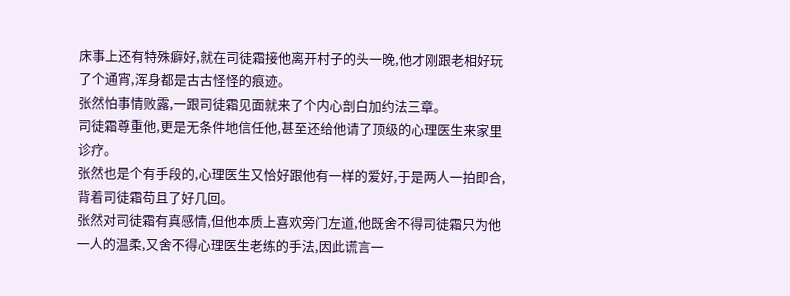床事上还有特殊癖好,就在司徒霜接他离开村子的头一晚,他才刚跟老相好玩了个通宵,浑身都是古古怪怪的痕迹。
张然怕事情败露,一跟司徒霜见面就来了个内心剖白加约法三章。
司徒霜尊重他,更是无条件地信任他,甚至还给他请了顶级的心理医生来家里诊疗。
张然也是个有手段的,心理医生又恰好跟他有一样的爱好,于是两人一拍即合,背着司徒霜苟且了好几回。
张然对司徒霜有真感情,但他本质上喜欢旁门左道,他既舍不得司徒霜只为他一人的温柔,又舍不得心理医生老练的手法,因此谎言一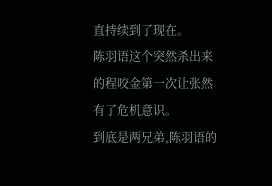直持续到了现在。
陈羽语这个突然杀出来的程咬金第一次让张然有了危机意识。
到底是两兄弟,陈羽语的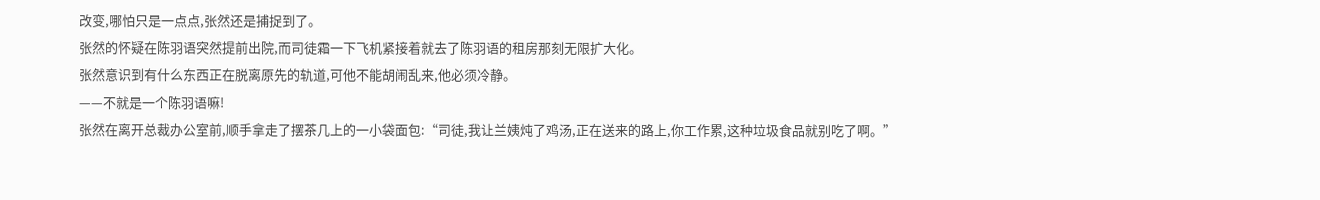改变,哪怕只是一点点,张然还是捕捉到了。
张然的怀疑在陈羽语突然提前出院,而司徒霜一下飞机紧接着就去了陈羽语的租房那刻无限扩大化。
张然意识到有什么东西正在脱离原先的轨道,可他不能胡闹乱来,他必须冷静。
——不就是一个陈羽语嘛!
张然在离开总裁办公室前,顺手拿走了摆茶几上的一小袋面包:“司徒,我让兰姨炖了鸡汤,正在送来的路上,你工作累,这种垃圾食品就别吃了啊。”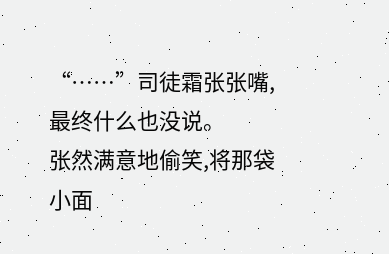“……”司徒霜张张嘴,最终什么也没说。
张然满意地偷笑,将那袋小面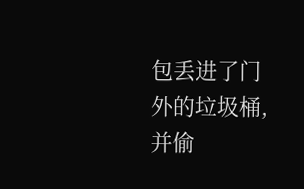包丢进了门外的垃圾桶,并偷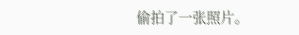偷拍了一张照片。